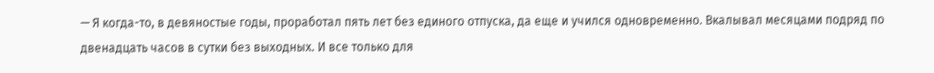— Я когда-то, в девяностые годы, проработал пять лет без единого отпуска, да еще и учился одновременно. Вкалывал месяцами подряд по двенадцать часов в сутки без выходных. И все только для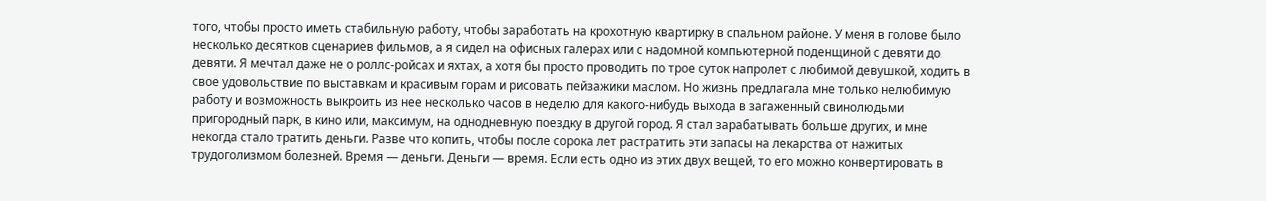того, чтобы просто иметь стабильную работу, чтобы заработать на крохотную квартирку в спальном районе. У меня в голове было несколько десятков сценариев фильмов, а я сидел на офисных галерах или с надомной компьютерной поденщиной с девяти до девяти. Я мечтал даже не о роллс-ройсах и яхтах, а хотя бы просто проводить по трое суток напролет с любимой девушкой, ходить в свое удовольствие по выставкам и красивым горам и рисовать пейзажики маслом. Но жизнь предлагала мне только нелюбимую работу и возможность выкроить из нее несколько часов в неделю для какого-нибудь выхода в загаженный свинолюдьми пригородный парк, в кино или, максимум, на однодневную поездку в другой город. Я стал зарабатывать больше других, и мне некогда стало тратить деньги. Разве что копить, чтобы после сорока лет растратить эти запасы на лекарства от нажитых трудоголизмом болезней. Время — деньги. Деньги — время. Если есть одно из этих двух вещей, то его можно конвертировать в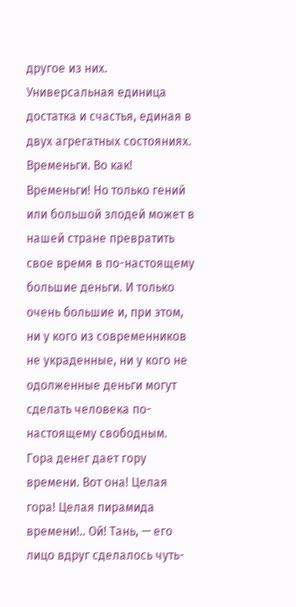другое из них. Универсальная единица достатка и счастья, единая в двух агрегатных состояниях. Временьги. Во как! Временьги! Но только гений или большой злодей может в нашей стране превратить свое время в по-настоящему большие деньги. И только очень большие и, при этом, ни у кого из современников не украденные, ни у кого не одолженные деньги могут сделать человека по-настоящему свободным. Гора денег дает гору времени. Вот она! Целая гора! Целая пирамида времени!.. Ой! Тань, — его лицо вдруг сделалось чуть-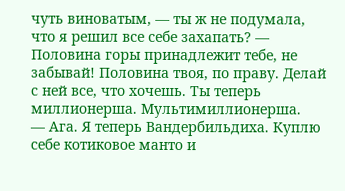чуть виноватым, — ты ж не подумала, что я решил все себе захапать? — Половина горы принадлежит тебе, не забывай! Половина твоя, по праву. Делай с ней все, что хочешь. Ты теперь миллионерша. Мультимиллионерша.
— Ага. Я теперь Вандербильдиха. Куплю себе котиковое манто и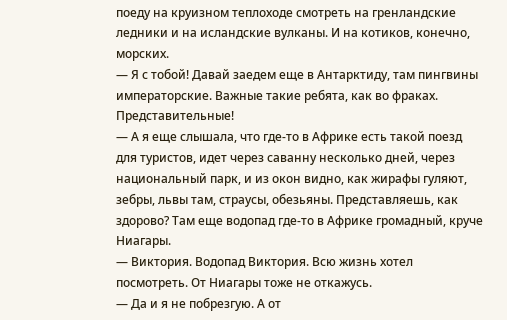поеду на круизном теплоходе смотреть на гренландские ледники и на исландские вулканы. И на котиков, конечно, морских.
— Я с тобой! Давай заедем еще в Антарктиду, там пингвины императорские. Важные такие ребята, как во фраках. Представительные!
— А я еще слышала, что где-то в Африке есть такой поезд для туристов, идет через саванну несколько дней, через национальный парк, и из окон видно, как жирафы гуляют, зебры, львы там, страусы, обезьяны. Представляешь, как здорово? Там еще водопад где-то в Африке громадный, круче Ниагары.
— Виктория. Водопад Виктория. Всю жизнь хотел посмотреть. От Ниагары тоже не откажусь.
— Да и я не побрезгую. А от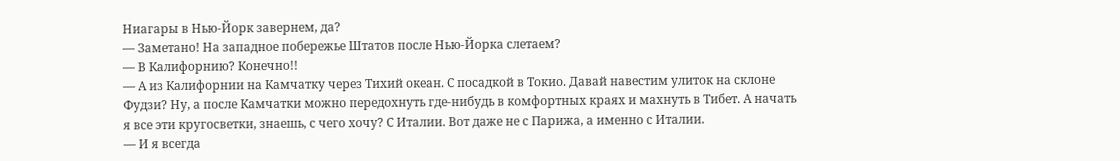Ниагары в Нью-Йорк завернем, да?
— Заметано! На западное побережье Штатов после Нью-Йорка слетаем?
— В Калифорнию? Конечно!!
— А из Калифорнии на Камчатку через Тихий океан. С посадкой в Токио. Давай навестим улиток на склоне Фудзи? Ну, а после Камчатки можно передохнуть где-нибудь в комфортных краях и махнуть в Тибет. А начать я все эти кругосветки, знаешь, с чего хочу? С Италии. Вот даже не с Парижа, а именно с Италии.
— И я всегда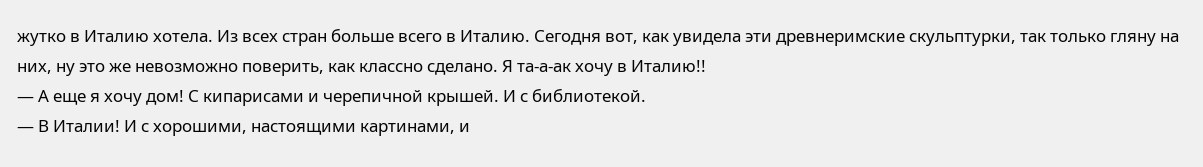жутко в Италию хотела. Из всех стран больше всего в Италию. Сегодня вот, как увидела эти древнеримские скульптурки, так только гляну на них, ну это же невозможно поверить, как классно сделано. Я та-а-ак хочу в Италию!!
— А еще я хочу дом! С кипарисами и черепичной крышей. И с библиотекой.
— В Италии! И с хорошими, настоящими картинами, и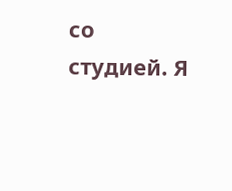со студией. Я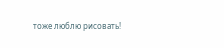тоже люблю рисовать!